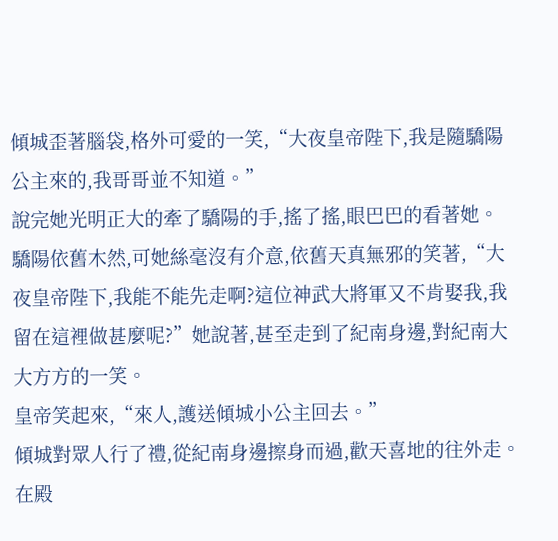傾城歪著腦袋,格外可愛的一笑,“大夜皇帝陛下,我是隨驕陽公主來的,我哥哥並不知道。”
說完她光明正大的牽了驕陽的手,搖了搖,眼巴巴的看著她。
驕陽依舊木然,可她絲毫沒有介意,依舊天真無邪的笑著,“大夜皇帝陛下,我能不能先走啊?這位神武大將軍又不肯娶我,我留在這裡做甚麼呢?”她說著,甚至走到了紀南身邊,對紀南大大方方的一笑。
皇帝笑起來,“來人,護送傾城小公主回去。”
傾城對眾人行了禮,從紀南身邊擦身而過,歡天喜地的往外走。在殿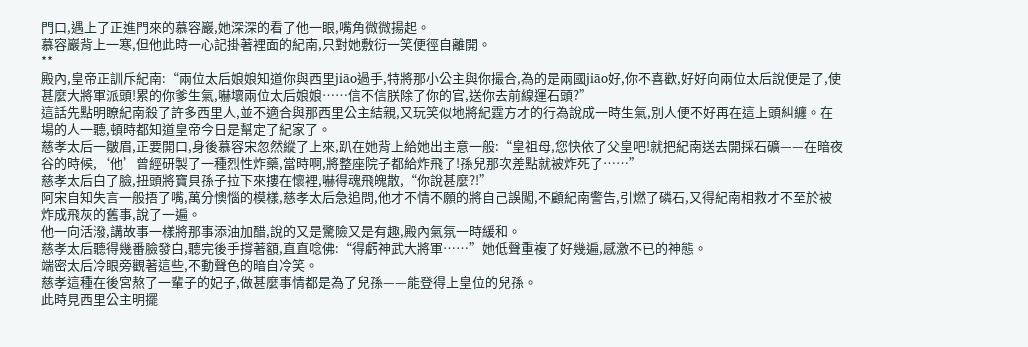門口,遇上了正進門來的慕容巖,她深深的看了他一眼,嘴角微微揚起。
慕容巖背上一寒,但他此時一心記掛著裡面的紀南,只對她敷衍一笑便徑自離開。
**
殿內,皇帝正訓斥紀南:“兩位太后娘娘知道你與西里jiāo過手,特將那小公主與你撮合,為的是兩國jiāo好,你不喜歡,好好向兩位太后說便是了,使甚麼大將軍派頭!累的你爹生氣,嚇壞兩位太后娘娘……信不信朕除了你的官,送你去前線運石頭?”
這話先點明瞭紀南殺了許多西里人,並不適合與那西里公主結親,又玩笑似地將紀霆方才的行為說成一時生氣,別人便不好再在這上頭糾纏。在場的人一聽,頓時都知道皇帝今日是幫定了紀家了。
慈孝太后一皺眉,正要開口,身後慕容宋忽然縱了上來,趴在她背上給她出主意一般:“皇祖母,您快依了父皇吧!就把紀南送去開採石礦——在暗夜谷的時候,‘他’曾經研製了一種烈性炸藥,當時啊,將整座院子都給炸飛了!孫兒那次差點就被炸死了……”
慈孝太后白了臉,扭頭將寶貝孫子拉下來摟在懷裡,嚇得魂飛魄散,“你說甚麼?!”
阿宋自知失言一般捂了嘴,萬分懊惱的模樣,慈孝太后急追問,他才不情不願的將自己誤闖,不顧紀南警告,引燃了磷石,又得紀南相救才不至於被炸成飛灰的舊事,說了一遍。
他一向活潑,講故事一樣將那事添油加醋,說的又是驚險又是有趣,殿內氣氛一時緩和。
慈孝太后聽得幾番臉發白,聽完後手撐著額,直直唸佛:“得虧神武大將軍……”她低聲重複了好幾遍,感激不已的神態。
端密太后冷眼旁觀著這些,不動聲色的暗自冷笑。
慈孝這種在後宮熬了一輩子的妃子,做甚麼事情都是為了兒孫——能登得上皇位的兒孫。
此時見西里公主明擺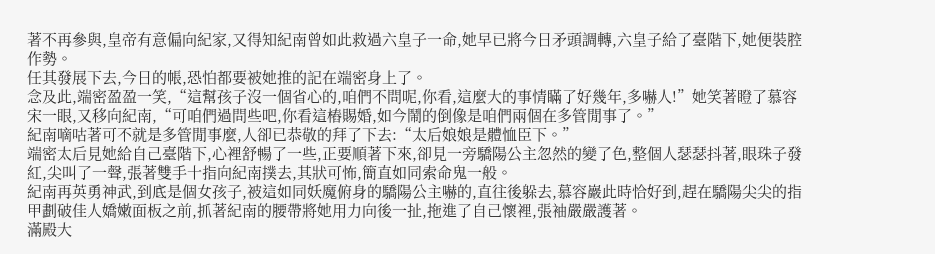著不再參與,皇帝有意偏向紀家,又得知紀南曾如此救過六皇子一命,她早已將今日矛頭調轉,六皇子給了臺階下,她便裝腔作勢。
任其發展下去,今日的帳,恐怕都要被她推的記在端密身上了。
念及此,端密盈盈一笑,“這幫孩子沒一個省心的,咱們不問呢,你看,這麼大的事情瞞了好幾年,多嚇人!”她笑著瞪了慕容宋一眼,又移向紀南,“可咱們過問些吧,你看這樁賜婚,如今鬧的倒像是咱們兩個在多管閒事了。”
紀南嘀咕著可不就是多管閒事麼,人卻已恭敬的拜了下去:“太后娘娘是體恤臣下。”
端密太后見她給自己臺階下,心裡舒暢了一些,正要順著下來,卻見一旁驕陽公主忽然的變了色,整個人瑟瑟抖著,眼珠子發紅,尖叫了一聲,張著雙手十指向紀南撲去,其狀可怖,簡直如同索命鬼一般。
紀南再英勇神武,到底是個女孩子,被這如同妖魔俯身的驕陽公主嚇的,直往後躲去,慕容巖此時恰好到,趕在驕陽尖尖的指甲劃破佳人嬌嫩面板之前,抓著紀南的腰帶將她用力向後一扯,拖進了自己懷裡,張袖嚴嚴護著。
滿殿大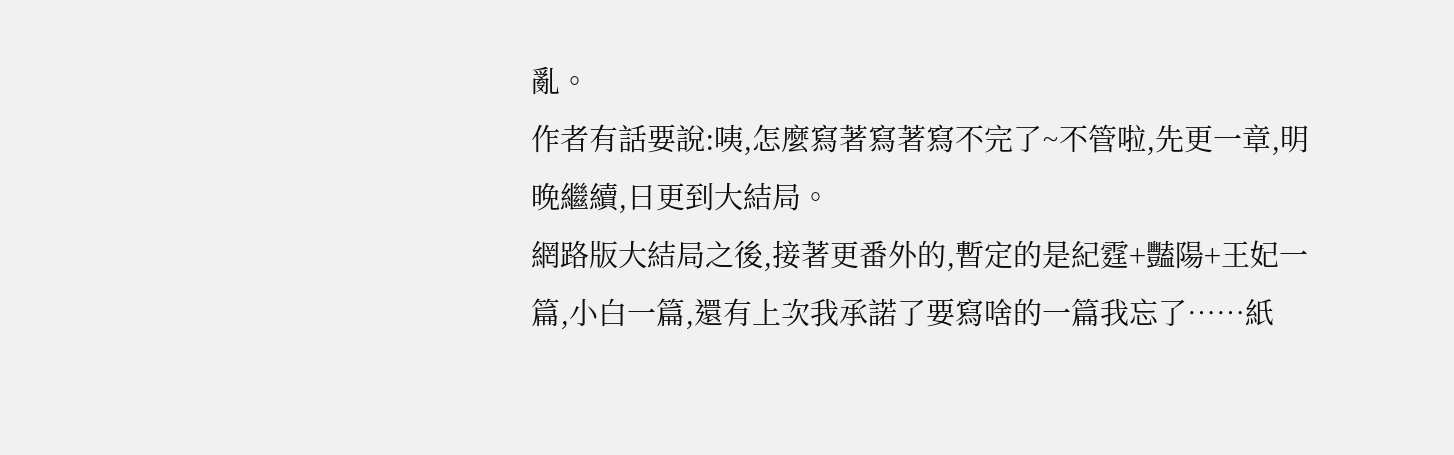亂。
作者有話要說:咦,怎麼寫著寫著寫不完了~不管啦,先更一章,明晚繼續,日更到大結局。
網路版大結局之後,接著更番外的,暫定的是紀霆+豔陽+王妃一篇,小白一篇,還有上次我承諾了要寫啥的一篇我忘了……紙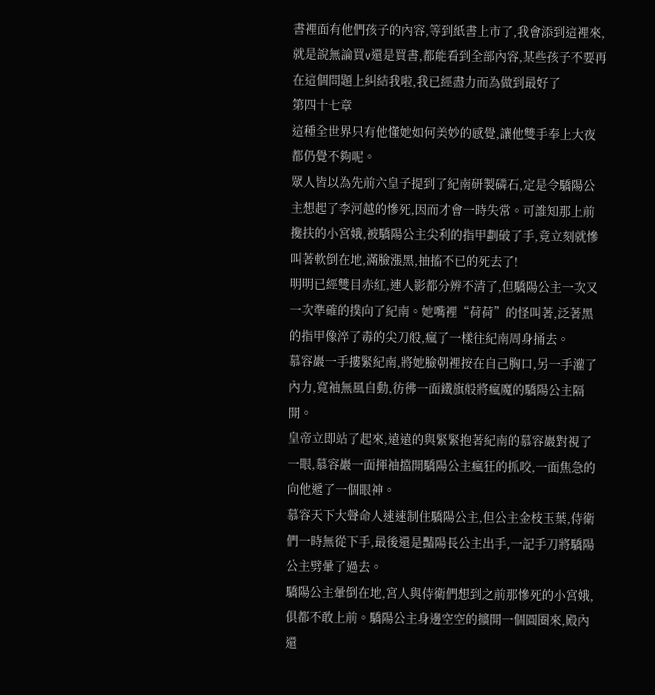書裡面有他們孩子的內容,等到紙書上市了,我會添到這裡來,就是說無論買v還是買書,都能看到全部內容,某些孩子不要再在這個問題上糾結我啦,我已經盡力而為做到最好了
第四十七章
這種全世界只有他懂她如何美妙的感覺,讓他雙手奉上大夜都仍覺不夠呢。
眾人皆以為先前六皇子提到了紀南研製磷石,定是令驕陽公主想起了李河越的慘死,因而才會一時失常。可誰知那上前攙扶的小宮娥,被驕陽公主尖利的指甲劃破了手,竟立刻就慘叫著軟倒在地,滿臉漲黑,抽搐不已的死去了!
明明已經雙目赤紅,連人影都分辨不清了,但驕陽公主一次又一次準確的撲向了紀南。她嘴裡“荷荷”的怪叫著,泛著黑的指甲像淬了毒的尖刀般,瘋了一樣往紀南周身捅去。
慕容巖一手摟緊紀南,將她臉朝裡按在自己胸口,另一手灌了內力,寬袖無風自動,彷彿一面鐵旗般將瘋魔的驕陽公主隔開。
皇帝立即站了起來,遠遠的與緊緊抱著紀南的慕容巖對視了一眼,慕容巖一面揮袖擋開驕陽公主瘋狂的抓咬,一面焦急的向他遞了一個眼神。
慕容天下大聲命人速速制住驕陽公主,但公主金枝玉葉,侍衛們一時無從下手,最後還是豔陽長公主出手,一記手刀將驕陽公主劈暈了過去。
驕陽公主暈倒在地,宮人與侍衛們想到之前那慘死的小宮娥,俱都不敢上前。驕陽公主身邊空空的擴開一個圓圈來,殿內還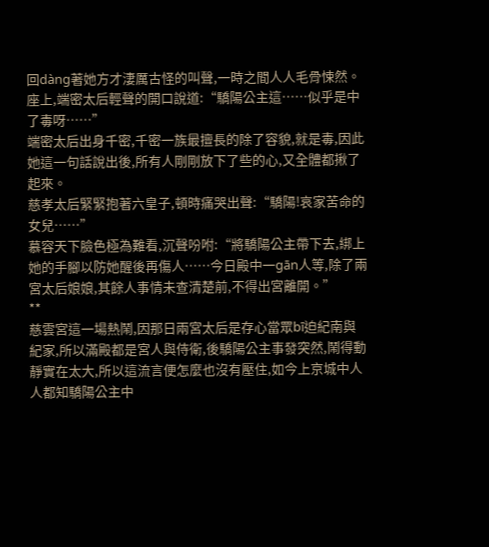回dàng著她方才淒厲古怪的叫聲,一時之間人人毛骨悚然。
座上,端密太后輕聲的開口說道:“驕陽公主這……似乎是中了毒呀……”
端密太后出身千密,千密一族最擅長的除了容貌,就是毒,因此她這一句話說出後,所有人剛剛放下了些的心,又全體都揪了起來。
慈孝太后緊緊抱著六皇子,頓時痛哭出聲:“驕陽!哀家苦命的女兒……”
慕容天下臉色極為難看,沉聲吩咐:“將驕陽公主帶下去,綁上她的手腳以防她醒後再傷人……今日殿中一gān人等,除了兩宮太后娘娘,其餘人事情未查清楚前,不得出宮離開。”
**
慈雲宮這一場熱鬧,因那日兩宮太后是存心當眾bī迫紀南與紀家,所以滿殿都是宮人與侍衛,後驕陽公主事發突然,鬧得動靜實在太大,所以這流言便怎麼也沒有壓住,如今上京城中人人都知驕陽公主中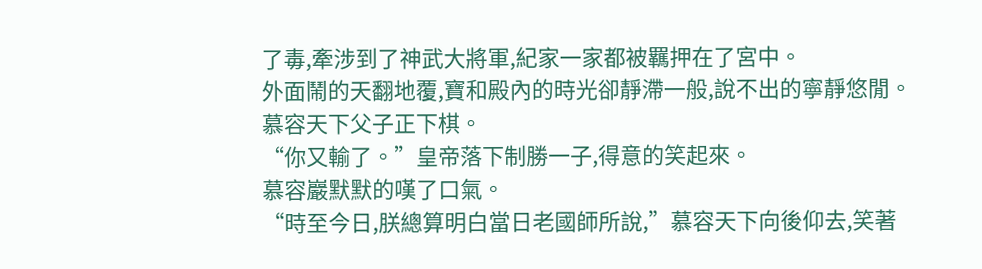了毒,牽涉到了神武大將軍,紀家一家都被羈押在了宮中。
外面鬧的天翻地覆,寶和殿內的時光卻靜滯一般,說不出的寧靜悠閒。
慕容天下父子正下棋。
“你又輸了。”皇帝落下制勝一子,得意的笑起來。
慕容巖默默的嘆了口氣。
“時至今日,朕總算明白當日老國師所說,”慕容天下向後仰去,笑著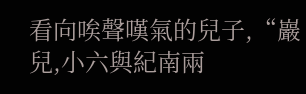看向唉聲嘆氣的兒子,“巖兒,小六與紀南兩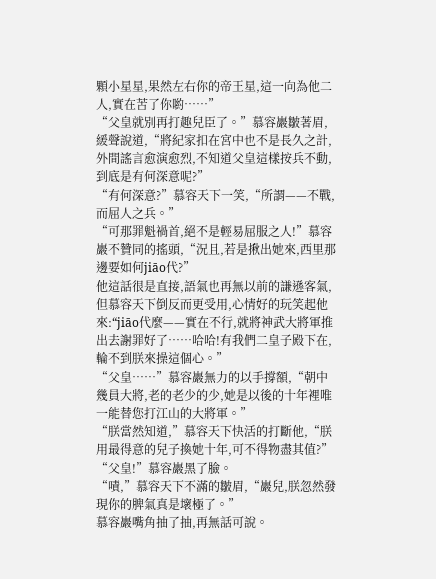顆小星星,果然左右你的帝王星,這一向為他二人,實在苦了你喲……”
“父皇就別再打趣兒臣了。”慕容巖皺著眉,緩聲說道,“將紀家扣在宮中也不是長久之計,外間謠言愈演愈烈,不知道父皇這樣按兵不動,到底是有何深意呢?”
“有何深意?”慕容天下一笑,“所謂——不戰,而屈人之兵。”
“可那罪魁禍首,絕不是輕易屈服之人!”慕容巖不贊同的搖頭,“況且,若是揪出她來,西里那邊要如何jiāo代?”
他這話很是直接,語氣也再無以前的謙遜客氣,但慕容天下倒反而更受用,心情好的玩笑起他來:“jiāo代麼——實在不行,就將神武大將軍推出去謝罪好了……哈哈!有我們二皇子殿下在,輪不到朕來操這個心。”
“父皇……”慕容巖無力的以手撐額,“朝中幾員大將,老的老少的少,她是以後的十年裡唯一能替您打江山的大將軍。”
“朕當然知道,”慕容天下快活的打斷他,“朕用最得意的兒子換她十年,可不得物盡其值?”
“父皇!”慕容巖黑了臉。
“嘖,”慕容天下不滿的皺眉,“巖兒,朕忽然發現你的脾氣真是壞極了。”
慕容巖嘴角抽了抽,再無話可說。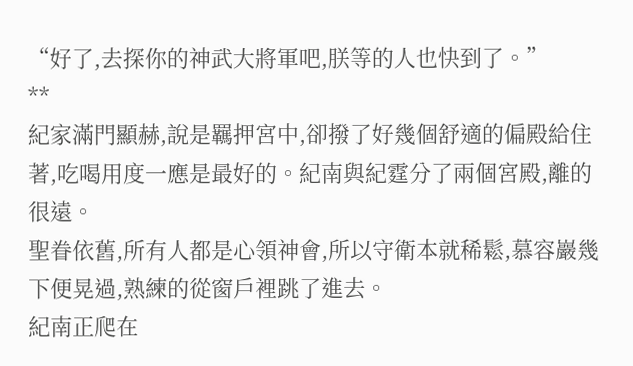“好了,去探你的神武大將軍吧,朕等的人也快到了。”
**
紀家滿門顯赫,說是羈押宮中,卻撥了好幾個舒適的偏殿給住著,吃喝用度一應是最好的。紀南與紀霆分了兩個宮殿,離的很遠。
聖眷依舊,所有人都是心領神會,所以守衛本就稀鬆,慕容巖幾下便晃過,熟練的從窗戶裡跳了進去。
紀南正爬在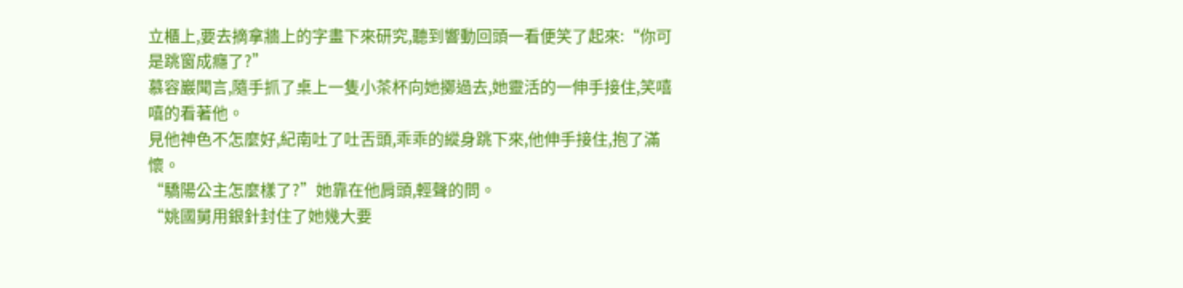立櫃上,要去摘拿牆上的字畫下來研究,聽到響動回頭一看便笑了起來:“你可是跳窗成癮了?”
慕容巖聞言,隨手抓了桌上一隻小茶杯向她擲過去,她靈活的一伸手接住,笑嘻嘻的看著他。
見他神色不怎麼好,紀南吐了吐舌頭,乖乖的縱身跳下來,他伸手接住,抱了滿懷。
“驕陽公主怎麼樣了?”她靠在他肩頭,輕聲的問。
“姚國舅用銀針封住了她幾大要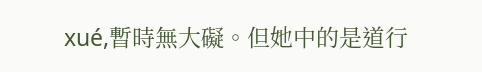xué,暫時無大礙。但她中的是道行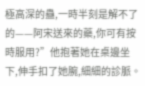極高深的蠱,一時半刻是解不了的——阿宋送來的藥,你可有按時服用?”他抱著她在桌邊坐下,伸手扣了她腕,細細的診脈。